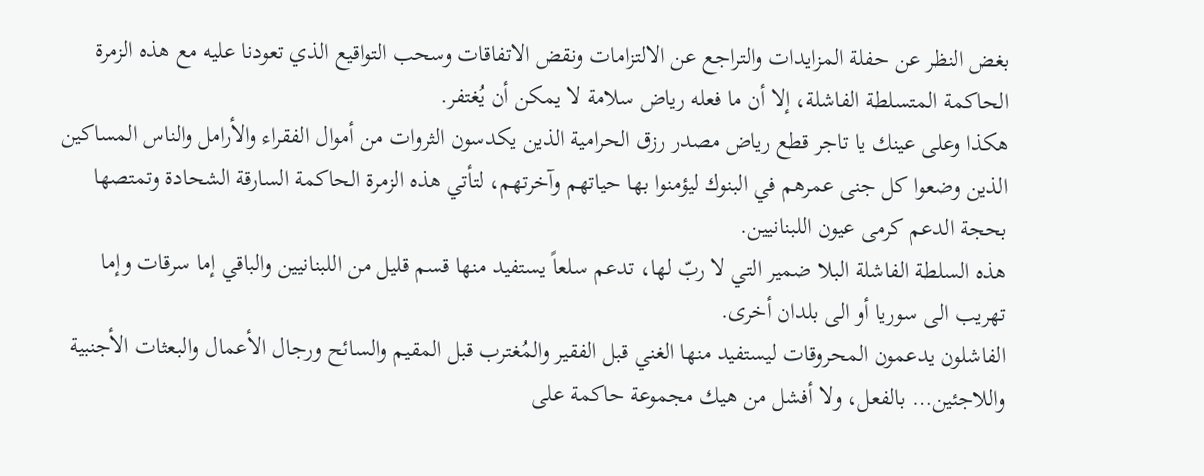بغض النظر عن حفلة المزايدات والتراجع عن الالتزامات ونقض الاتفاقات وسحب التواقيع الذي تعودنا عليه مع هذه الزمرة الحاكمة المتسلطة الفاشلة، إلا أن ما فعله رياض سلامة لا يمكن أن يُغتفر.
هكذا وعلى عينك يا تاجر قطع رياض مصدر رزق الحرامية الذين يكدسون الثروات من أموال الفقراء والأرامل والناس المساكين الذين وضعوا كل جنى عمرهم في البنوك ليؤمنوا بها حياتهم وآخرتهم، لتأتي هذه الزمرة الحاكمة السارقة الشحادة وتمتصها بحجة الدعم كرمى عيون اللبنانيين.
هذه السلطة الفاشلة البلا ضمير التي لا ربّ لها، تدعم سلعاً يستفيد منها قسم قليل من اللبنانيين والباقي إما سرقات وإما تهريب الى سوريا أو الى بلدان أخرى.
الفاشلون يدعمون المحروقات ليستفيد منها الغني قبل الفقير والمُغترب قبل المقيم والسائح ورجال الأعمال والبعثات الأجنبية واللاجئين… بالفعل، ولا أفشل من هيك مجموعة حاكمة على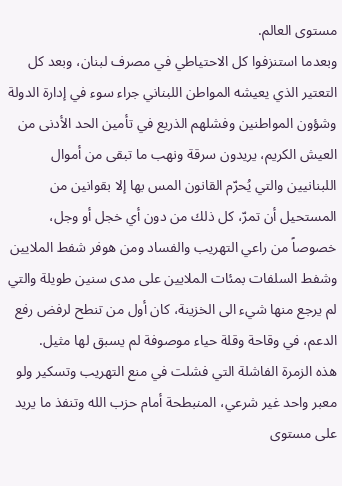مستوى العالم.
وبعدما استنزفوا كل الاحتياطي في مصرف لبنان، وبعد كل التعتير الذي يعيشه المواطن اللبناني جراء سوء في إدارة الدولة وشؤون المواطنين وفشلهم الذريع في تأمين الحد الأدنى من العيش الكريم، يريدون سرقة ونهب ما تبقى من أموال اللبنانيين والتي يُحرّم القانون المس بها إلا بقوانين من المستحيل أن تمرّ، كل ذلك من دون أي خجل أو وجل، خصوصاً من راعي التهريب والفساد ومن هوفر شفط الملايين وشفط السلفات بمئات الملايين على مدى سنين طويلة والتي لم يرجع منها شيء الى الخزينة، كان أول من تنطح لرفض رفع الدعم، في وقاحة وقلة حياء موصوفة لم يسبق لها مثيل.
هذه الزمرة الفاشلة التي فشلت في منع التهريب وتسكير ولو معبر واحد غير شرعي، المنبطحة أمام حزب الله وتنفذ ما يريد على مستوى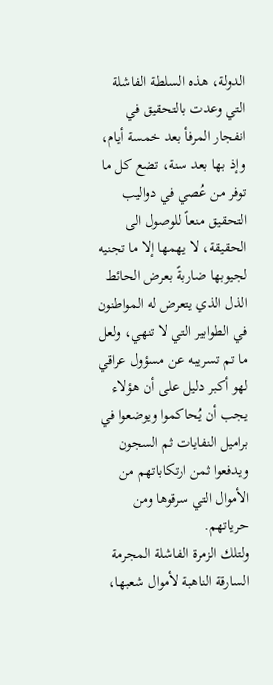الدولة، هذه السلطة الفاشلة التي وعدت بالتحقيق في انفجار المرفأ بعد خمسة أيام، وإذ بها بعد سنة، تضع كل ما توفر من عُصي في دواليب التحقيق منعاً للوصول الى الحقيقة، لا يهمها إلا ما تجنيه لجيوبها ضاربةً بعرض الحائط الذل الذي يتعرض له المواطنون في الطوابير التي لا تنهي، ولعل ما تم تسريبه عن مسؤول عراقي لهو أكبر دليل على أن هؤلاء يجب أن يُحاكموا ويوضعوا في براميل النفايات ثم السجون ويدفعوا ثمن ارتكاباتهم من الأموال التي سرقوها ومن حرياتهم.
ولتلك الزمرة الفاشلة المجرمة السارقة الناهبة لأموال شعبها،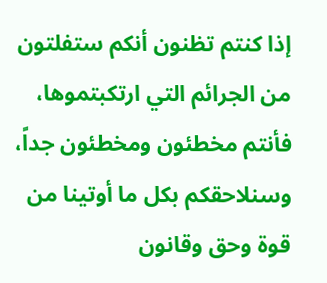إذا كنتم تظنون أنكم ستفلتون من الجرائم التي ارتكبتموها، فأنتم مخطئون ومخطئون جداً، وسنلاحقكم بكل ما أوتينا من قوة وحق وقانون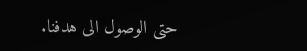حتى الوصول الى هدفنا.